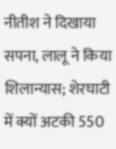नीतीश ने दिखाया सपना, लालू ने किया शिलान्यास; शेरघाटी में क्यों अटकी 550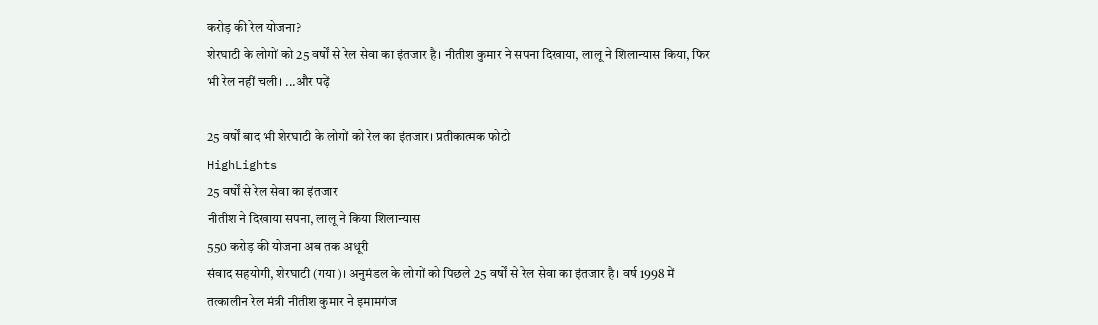करोड़ की रेल योजना?
शेरघाटी के लोगों को 25 वर्षों से रेल सेवा का इंतजार है। नीतीश कुमार ने सपना दिखाया, लालू ने शिलान्यास किया, फिर भी रेल नहीं चली। ...और पढ़ें

25 वर्षों बाद भी शेरघाटी के लोगों को रेल का इंतजार। प्रतीकात्मक फोटो
HighLights
25 वर्षों से रेल सेवा का इंतजार
नीतीश ने दिखाया सपना, लालू ने किया शिलान्यास
550 करोड़ की योजना अब तक अधूरी
संवाद सहयोगी, शेरघाटी (गया)। अनुमंडल के लोगों को पिछले 25 वर्षों से रेल सेवा का इंतजार है। वर्ष 1998 में तत्कालीन रेल मंत्री नीतीश कुमार ने इमामगंज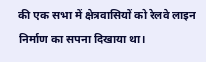की एक सभा में क्षेत्रवासियों को रेलवे लाइन निर्माण का सपना दिखाया था।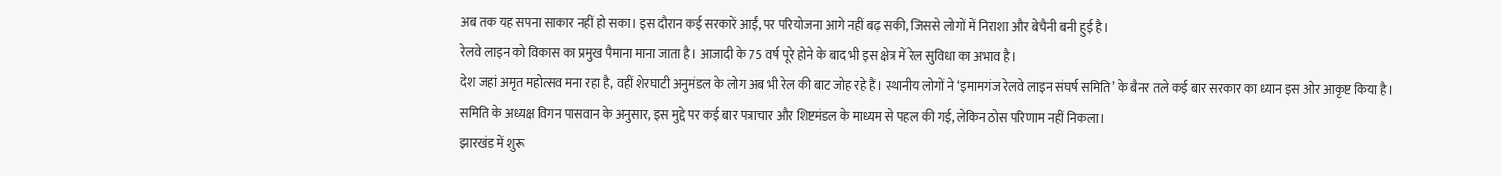अब तक यह सपना साकार नहीं हो सका। इस दौरान कई सरकारें आईं, पर परियोजना आगे नहीं बढ़ सकी, जिससे लोगों में निराशा और बेचैनी बनी हुई है।
रेलवे लाइन को विकास का प्रमुख पैमाना माना जाता है। आजादी के 75 वर्ष पूरे होने के बाद भी इस क्षेत्र में रेल सुविधा का अभाव है।
देश जहां अमृत महोत्सव मना रहा है, वहीं शेरघाटी अनुमंडल के लोग अब भी रेल की बाट जोह रहे हैं। स्थानीय लोगों ने ‘इमामगंज रेलवे लाइन संघर्ष समिति’ के बैनर तले कई बार सरकार का ध्यान इस ओर आकृष्ट किया है।
समिति के अध्यक्ष विगन पासवान के अनुसार, इस मुद्दे पर कई बार पत्राचार और शिष्टमंडल के माध्यम से पहल की गई, लेकिन ठोस परिणाम नहीं निकला।
झारखंड में शुरू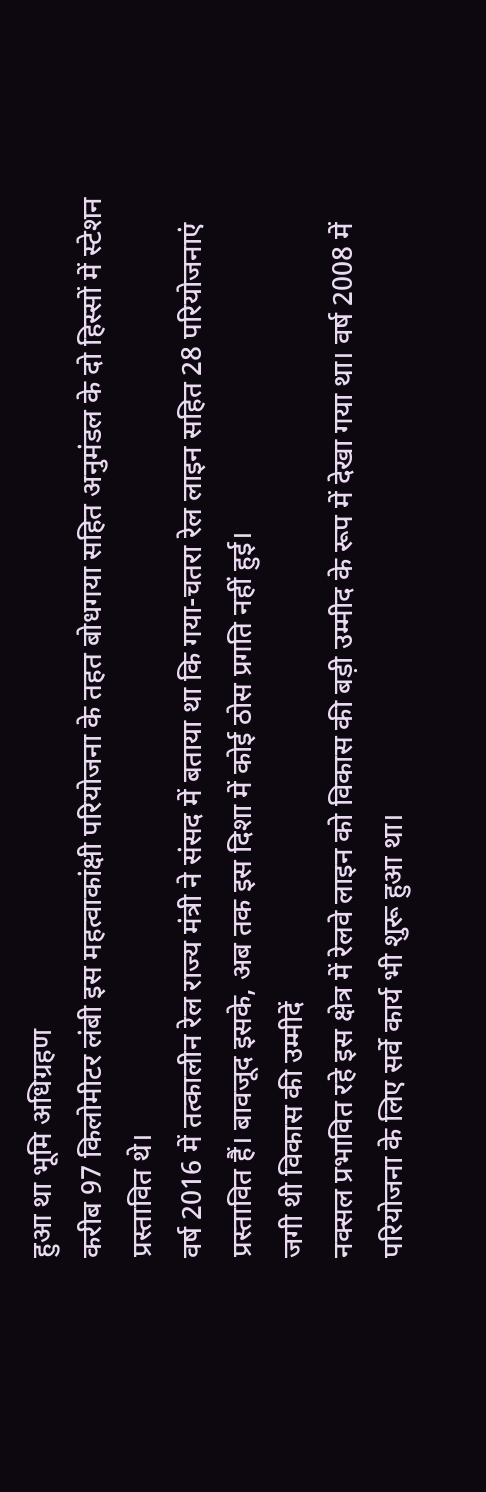हुआ था भूमि अधिग्रहण
करीब 97 किलोमीटर लंबी इस महत्वाकांक्षी परियोजना के तहत बोधगया सहित अनुमंडल के दो हिस्सों में स्टेशन प्रस्तावित थे।
वर्ष 2016 में तत्कालीन रेल राज्य मंत्री ने संसद में बताया था कि गया-चतरा रेल लाइन सहित 28 परियोजनाएं प्रस्तावित हैं। बावजूद इसके, अब तक इस दिशा में कोई ठोस प्रगति नहीं हुई।
जगी थी विकास की उम्मीदें
नक्सल प्रभावित रहे इस क्षेत्र में रेलवे लाइन को विकास की बड़ी उम्मीद के रूप में देखा गया था। वर्ष 2008 में परियोजना के लिए सर्वे कार्य भी शुरू हुआ था।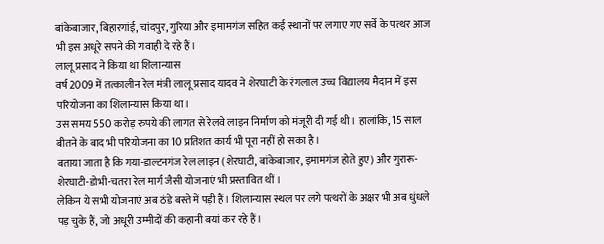बांकेबाजार, बिहारगांई, चांदपुर, गुरिया और इमामगंज सहित कई स्थानों पर लगाए गए सर्वे के पत्थर आज भी इस अधूरे सपने की गवाही दे रहे हैं।
लालू प्रसाद ने किया था शिलान्यास
वर्ष 2009 में तत्कालीन रेल मंत्री लालू प्रसाद यादव ने शेरघाटी के रंगलाल उच्च विद्यालय मैदान में इस परियोजना का शिलान्यास किया था।
उस समय 550 करोड़ रुपये की लागत से रेलवे लाइन निर्माण को मंजूरी दी गई थी। हालांकि, 15 साल बीतने के बाद भी परियोजना का 10 प्रतिशत कार्य भी पूरा नहीं हो सका है।
बताया जाता है कि गया-डाल्टनगंज रेल लाइन (शेरघाटी, बांकेबाजार, इमामगंज होते हुए) और गुरारू-शेरघाटी-डोभी-चतरा रेल मार्ग जैसी योजनाएं भी प्रस्तावित थीं ।
लेकिन ये सभी योजनाएं अब ठंडे बस्ते में पड़ी हैं। शिलान्यास स्थल पर लगे पत्थरों के अक्षर भी अब धुंधले पड़ चुके हैं, जो अधूरी उम्मीदों की कहानी बयां कर रहे हैं।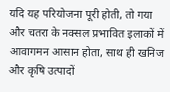यदि यह परियोजना पूरी होती, तो गया और चतरा के नक्सल प्रभावित इलाकों में आवागमन आसान होता, साथ ही खनिज और कृषि उत्पादों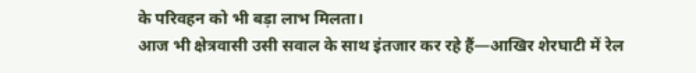के परिवहन को भी बड़ा लाभ मिलता।
आज भी क्षेत्रवासी उसी सवाल के साथ इंतजार कर रहे हैं—आखिर शेरघाटी में रेल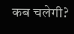कब चलेगी?